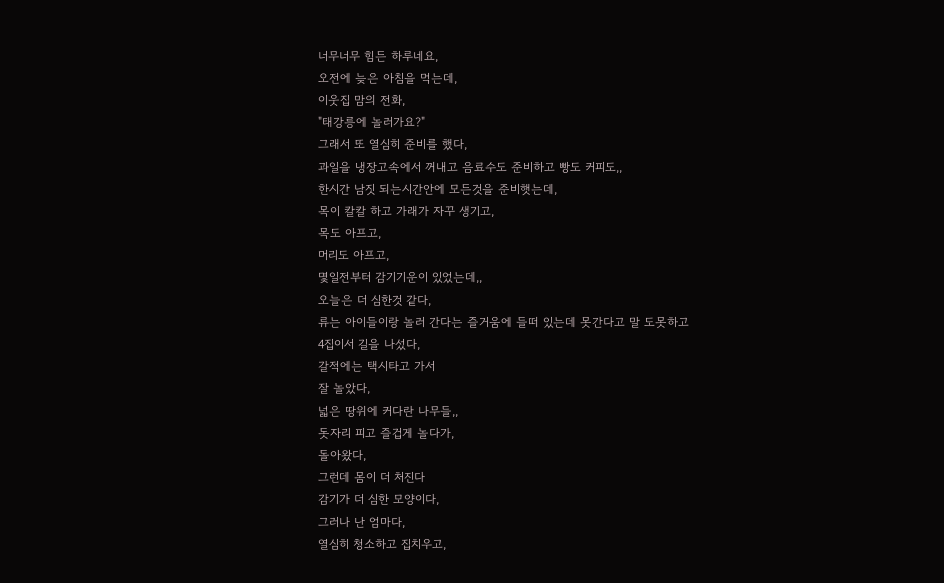너무너무 힘든 하루네요,
오전에 늦은 아침을 먹는데,
이웃집 맘의 전화,
"태강릉에 놀러가요?"
그래서 또 열심히 준비를 했다,
과일을 냉장고속에서 꺼내고 음료수도 준비하고 빵도 커피도,,
한시간 남짓 되는시간안에 모든것을 준비햇는데,
목이 칼칼 하고 가래가 자꾸 생기고,
목도 아프고,
머리도 아프고,
몇일전부터 감기기운이 있었는데,,
오늘은 더 심한것 같다,
류는 아이들이랑 놀러 간다는 즐거움에 들떠 있는데 못간다고 말 도못하고
4집이서 길을 나섰다,
갈적에는 택시타고 가서
잘 놀았다,
넓은 땅위에 커다란 나무들,,
돗자리 피고 즐겁게 놀다가,
돌아왔다,
그런데 몸이 더 처진다
감기가 더 심한 모양이다,
그러나 난 엄마다,
열심히 청소하고 집치우고,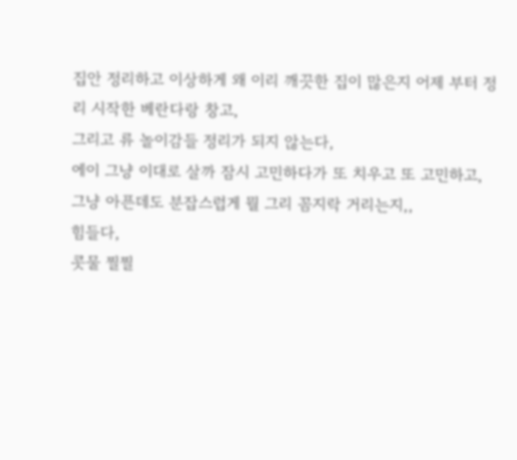집안 정리하고 이상하게 왜 이리 깨끗한 집이 많은지 어제 부터 정리 시작한 베란다랑 창고,
그리고 류 놀이감들 정리가 되지 않는다,
에이 그냥 이대로 살까 잠시 고민하다가 또 치우고 또 고민하고,
그냥 아픈데도 분잡스럽게 뭘 그리 꼼지락 거리는지,,
힘들다,
콧물 찔찔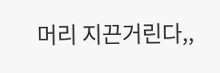머리 지끈거린다,,